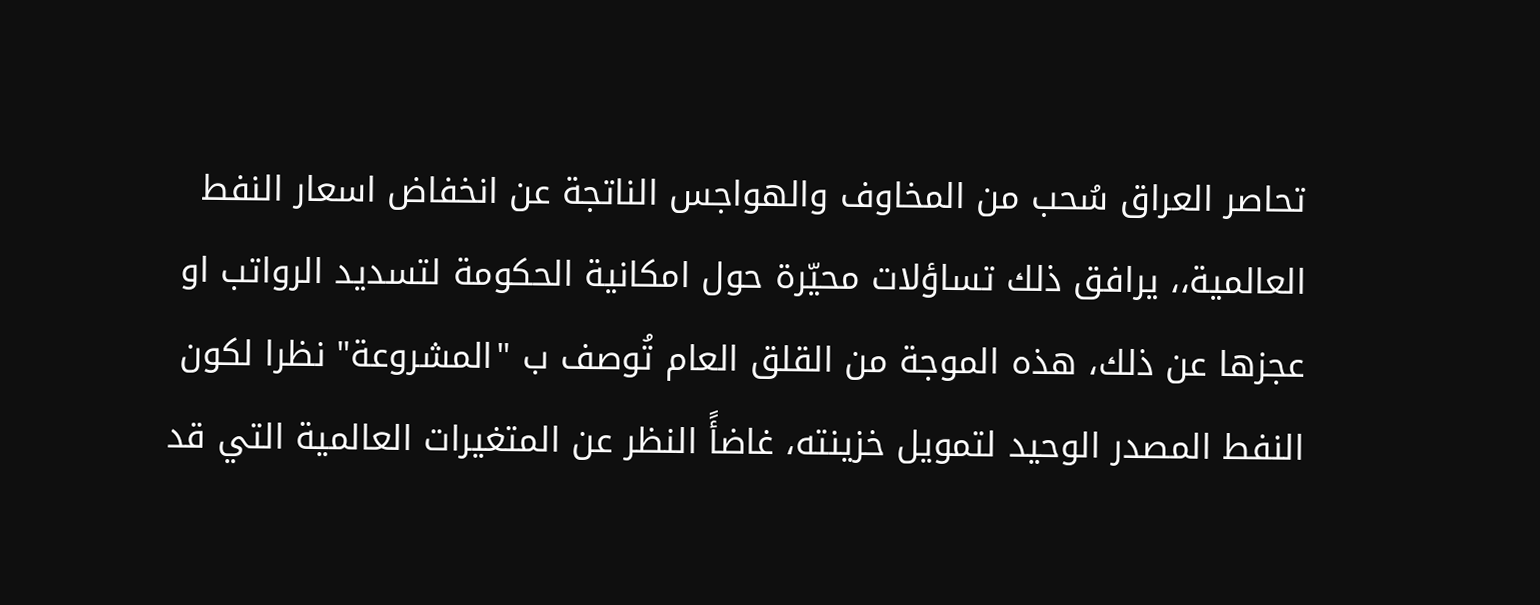تحاصر العراق سُحب من المخاوف والهواجس الناتجة عن انخفاض اسعار النفط العالمية،، يرافق ذلك تساؤلات محيّرة حول امكانية الحكومة لتسديد الرواتب او عجزها عن ذلك، هذه الموجة من القلق العام تُوصف ب "المشروعة" نظرا لكون النفط المصدر الوحيد لتمويل خزينته، غاضأً النظر عن المتغيرات العالمية التي قد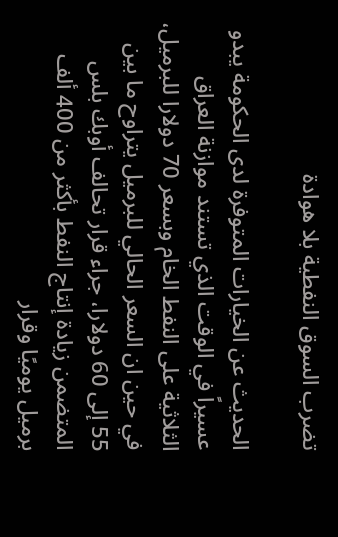تضرب السوق النفطية بلا هوادة

الحديث عن الخيارات المتوفرة لدى الحكومة يبدو عسيراً في الوقت الذي تستند موازنة العراق الثلاثية على النفط الخام وبسعر 70 دولارا للبرميل، في حين ان السعر الحالي للبرميل يتراوح ما بين 55 إلى 60 دولارا، جراء قرار تحالف أوبك بلس المتضمن زيادة إنتاج النفط بأكثر من 400 ألف برميل يوميًا وقرار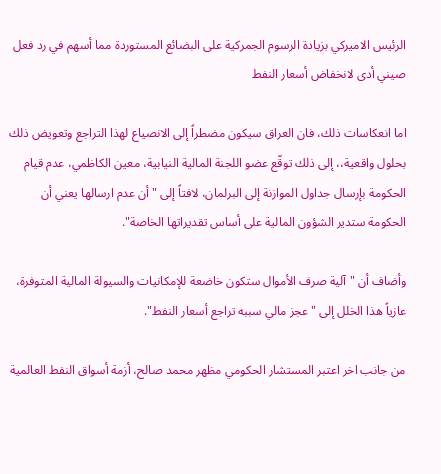الرئيس الاميركي بزيادة الرسوم الجمركية على البضائع المستوردة مما أسهم في رد فعل صيني أدى لانخفاض أسعار النفط

اما انعكاسات ذلك، فان العراق سيكون مضطراً إلى الانصياع لهذا التراجع وتعويض ذلك بحلول واقعية،، إلى ذلك توقّع عضو اللجنة المالية النيابية، معين الكاظمي، عدم قيام الحكومة بإرسال جداول الموازنة إلى البرلمان، لافتاً إلى "أن عدم ارسالها يعني أن الحكومة ستدير الشؤون المالية على أساس تقديراتها الخاصة".

وأضاف أن "آلية صرف الأموال ستكون خاضعة للإمكانيات والسيولة المالية المتوفرة، عازياً هذا الخلل إلى "عجز مالي سببه تراجع أسعار النفط".

من جانب اخر اعتبر المستشار الحكومي مظهر محمد صالح، أزمة أسواق النفط العالمية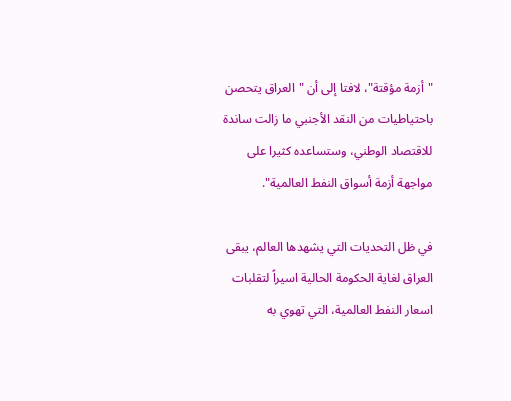"أزمة مؤقتة"، لافتا إلى أن "العراق يتحصن باحتياطيات من النقد الأجنبي ما زالت ساندة للاقتصاد الوطني، وستساعده كثيرا على مواجهة أزمة أسواق النفط العالمية".

في ظل التحديات التي يشهدها العالم، يبقى العراق لغاية الحكومة الحالية اسيراً لتقلبات اسعار النفط العالمية، التي تهوي به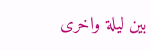بين ليلة واخرى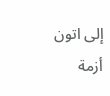إلى اتون أزمة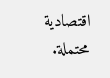اقتصادية محتملة.